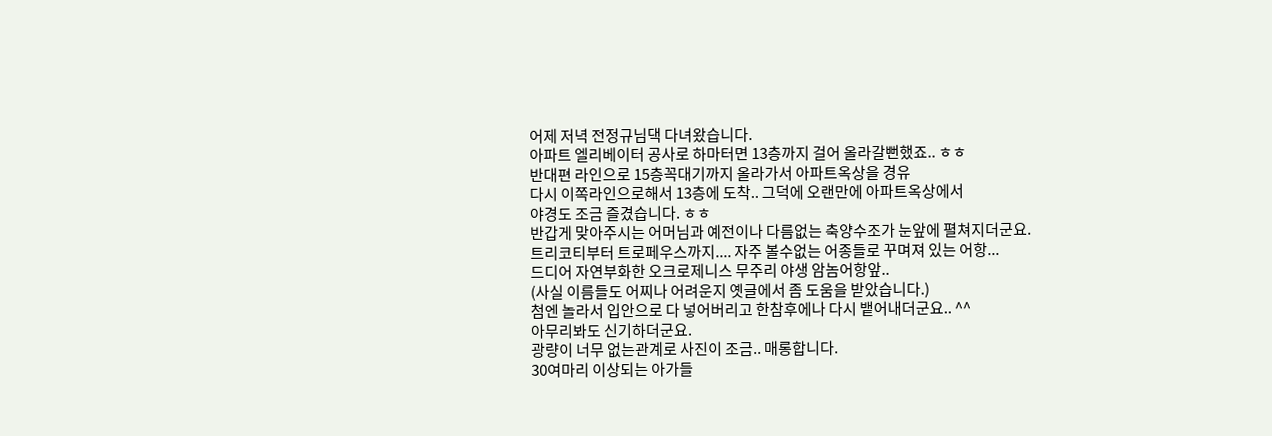어제 저녁 전정규님댁 다녀왔습니다.
아파트 엘리베이터 공사로 하마터면 13층까지 걸어 올라갈뻔했죠.. ㅎㅎ
반대편 라인으로 15층꼭대기까지 올라가서 아파트옥상을 경유
다시 이쪽라인으로해서 13층에 도착.. 그덕에 오랜만에 아파트옥상에서
야경도 조금 즐겼습니다. ㅎㅎ
반갑게 맞아주시는 어머님과 예전이나 다름없는 축양수조가 눈앞에 펼쳐지더군요.
트리코티부터 트로페우스까지.... 자주 볼수없는 어종들로 꾸며져 있는 어항...
드디어 자연부화한 오크로제니스 무주리 야생 암놈어항앞..
(사실 이름들도 어찌나 어려운지 옛글에서 좀 도움을 받았습니다.)
첨엔 놀라서 입안으로 다 넣어버리고 한참후에나 다시 뱉어내더군요.. ^^
아무리봐도 신기하더군요.
광량이 너무 없는관계로 사진이 조금.. 매롱합니다.
30여마리 이상되는 아가들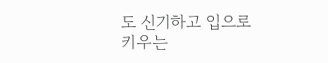도 신기하고 입으로 키우는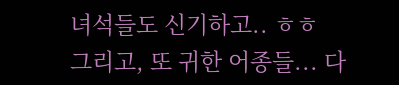녀석들도 신기하고.. ㅎㅎ
그리고, 또 귀한 어종들... 다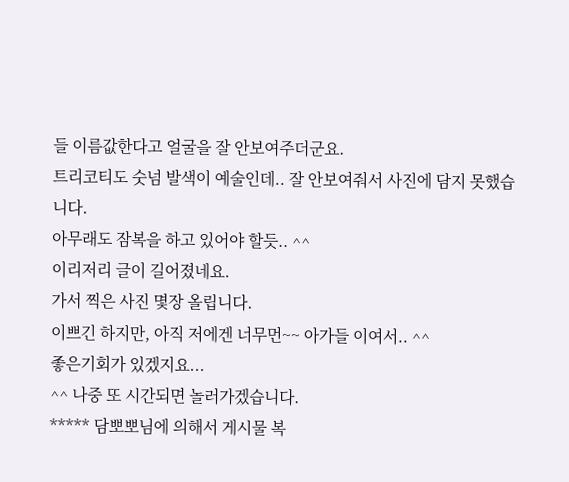들 이름값한다고 얼굴을 잘 안보여주더군요.
트리코티도 숫넘 발색이 예술인데.. 잘 안보여줘서 사진에 담지 못했습니다.
아무래도 잠복을 하고 있어야 할듯.. ^^
이리저리 글이 길어졌네요.
가서 찍은 사진 몇장 올립니다.
이쁘긴 하지만, 아직 저에겐 너무먼~~ 아가들 이여서.. ^^
좋은기회가 있겠지요...
^^ 나중 또 시간되면 놀러가겠습니다.
***** 담뽀뽀님에 의해서 게시물 복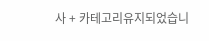사 + 카테고리유지되었습니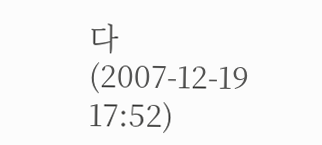다 (2007-12-19 17:52)